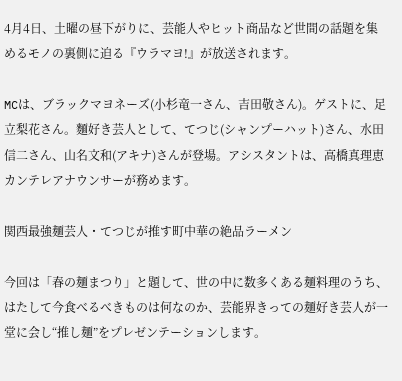4月4日、土曜の昼下がりに、芸能人やヒット商品など世間の話題を集めるモノの裏側に迫る『ウラマヨ!』が放送されます。

MCは、ブラックマヨネーズ(小杉竜一さん、吉田敬さん)。ゲストに、足立梨花さん。麵好き芸人として、てつじ(シャンプーハット)さん、水田信二さん、山名文和(アキナ)さんが登場。アシスタントは、高橋真理恵カンテレアナウンサーが務めます。

関西最強麺芸人・てつじが推す町中華の絶品ラーメン

今回は「春の麺まつり」と題して、世の中に数多くある麺料理のうち、はたして今食べるべきものは何なのか、芸能界きっての麺好き芸人が一堂に会し“推し麺”をプレゼンテーションします。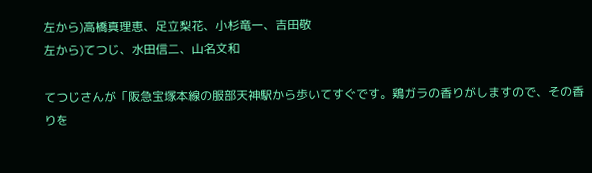左から)高橋真理恵、足立梨花、小杉竜一、吉田敬
左から)てつじ、水田信二、山名文和

てつじさんが「阪急宝塚本線の服部天神駅から歩いてすぐです。鶏ガラの香りがしますので、その香りを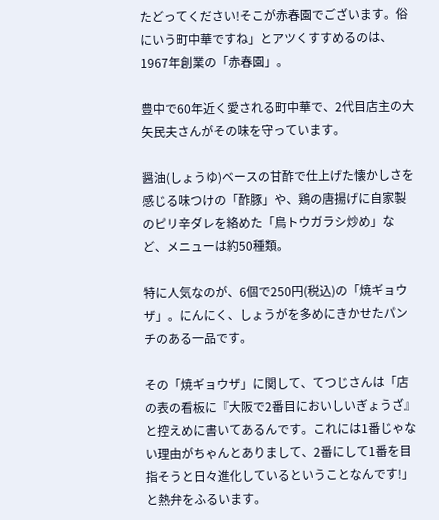たどってください!そこが赤春園でございます。俗にいう町中華ですね」とアツくすすめるのは、1967年創業の「赤春園」。

豊中で60年近く愛される町中華で、2代目店主の大矢民夫さんがその味を守っています。

醤油(しょうゆ)ベースの甘酢で仕上げた懐かしさを感じる味つけの「酢豚」や、鶏の唐揚げに自家製のピリ辛ダレを絡めた「鳥トウガラシ炒め」など、メニューは約50種類。

特に人気なのが、6個で250円(税込)の「焼ギョウザ」。にんにく、しょうがを多めにきかせたパンチのある一品です。

その「焼ギョウザ」に関して、てつじさんは「店の表の看板に『大阪で2番目においしいぎょうざ』と控えめに書いてあるんです。これには1番じゃない理由がちゃんとありまして、2番にして1番を目指そうと日々進化しているということなんです!」と熱弁をふるいます。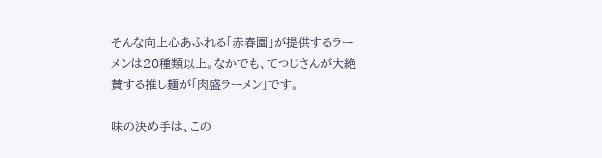そんな向上心あふれる「赤春園」が提供するラーメンは20種類以上。なかでも、てつじさんが大絶賛する推し麺が「肉盛ラーメン」です。

味の決め手は、この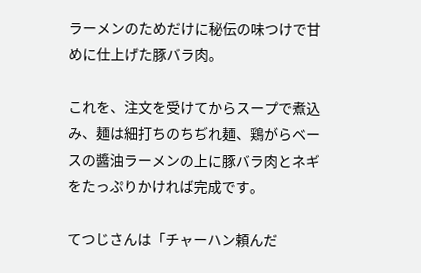ラーメンのためだけに秘伝の味つけで甘めに仕上げた豚バラ肉。

これを、注文を受けてからスープで煮込み、麺は細打ちのちぢれ麺、鶏がらベースの醬油ラーメンの上に豚バラ肉とネギをたっぷりかければ完成です。

てつじさんは「チャーハン頼んだ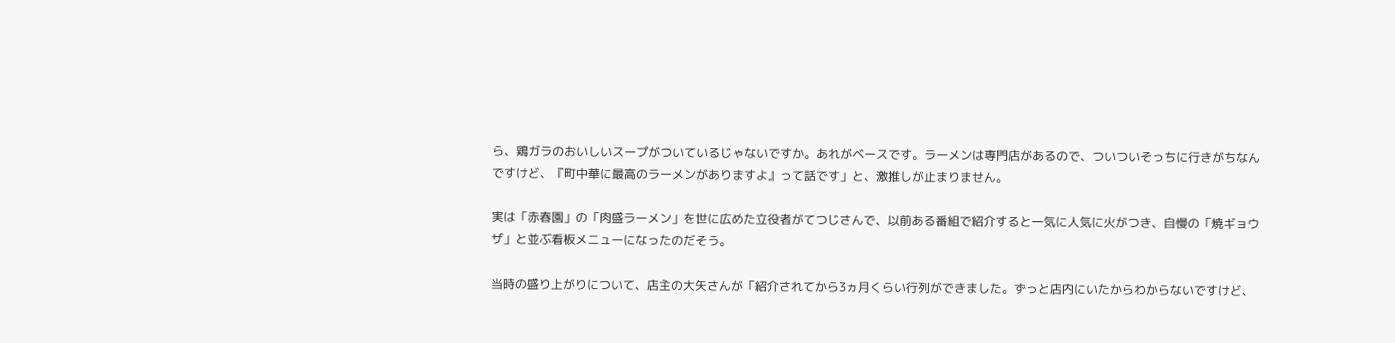ら、鶏ガラのおいしいスープがついているじゃないですか。あれがベースです。ラーメンは専門店があるので、ついついそっちに行きがちなんですけど、『町中華に最高のラーメンがありますよ』って話です」と、激推しが止まりません。

実は「赤春園」の「肉盛ラーメン」を世に広めた立役者がてつじさんで、以前ある番組で紹介すると一気に人気に火がつき、自慢の「焼ギョウザ」と並ぶ看板メニューになったのだそう。

当時の盛り上がりについて、店主の大矢さんが「紹介されてから3ヵ月くらい行列ができました。ずっと店内にいたからわからないですけど、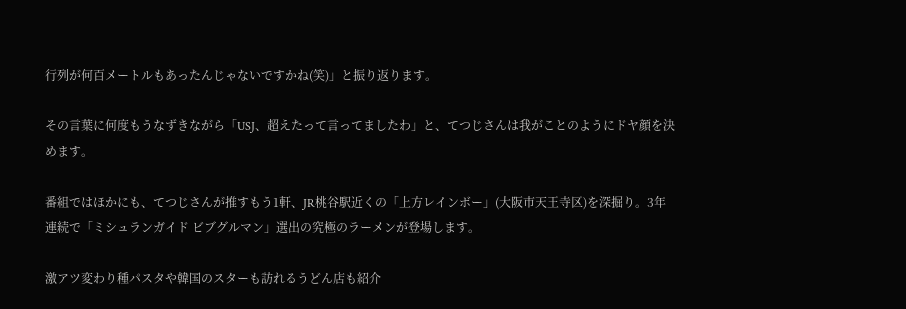行列が何百メートルもあったんじゃないですかね(笑)」と振り返ります。

その言葉に何度もうなずきながら「USJ、超えたって言ってましたわ」と、てつじさんは我がことのようにドヤ顔を決めます。

番組ではほかにも、てつじさんが推すもう1軒、JR桃谷駅近くの「上方レインボー」(大阪市天王寺区)を深掘り。3年連続で「ミシュランガイド ビブグルマン」選出の究極のラーメンが登場します。

激アツ変わり種パスタや韓国のスターも訪れるうどん店も紹介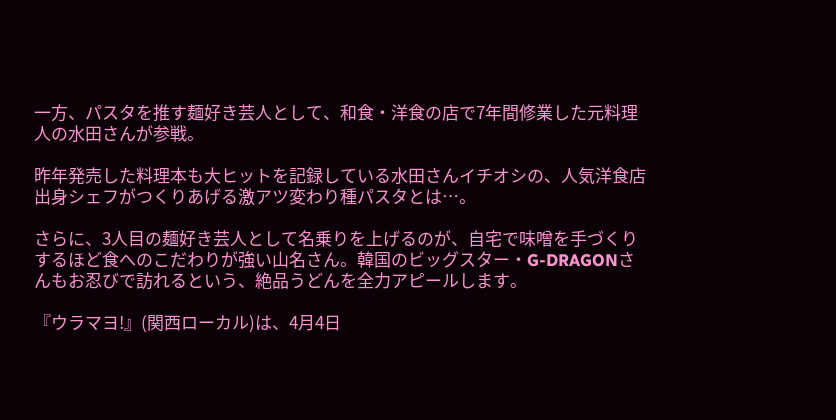一方、パスタを推す麺好き芸人として、和食・洋食の店で7年間修業した元料理人の水田さんが参戦。

昨年発売した料理本も大ヒットを記録している水田さんイチオシの、人気洋食店出身シェフがつくりあげる激アツ変わり種パスタとは…。

さらに、3人目の麺好き芸人として名乗りを上げるのが、自宅で味噌を手づくりするほど食へのこだわりが強い山名さん。韓国のビッグスター・G-DRAGONさんもお忍びで訪れるという、絶品うどんを全力アピールします。

『ウラマヨ!』(関西ローカル)は、4月4日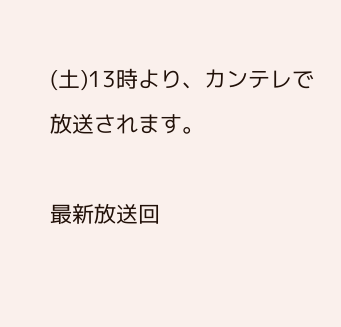(土)13時より、カンテレで放送されます。

最新放送回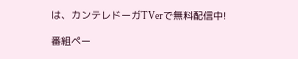は、カンテレドーガTVerで無料配信中!

番組ペー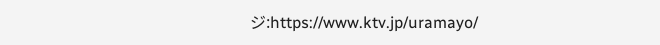ジ:https://www.ktv.jp/uramayo/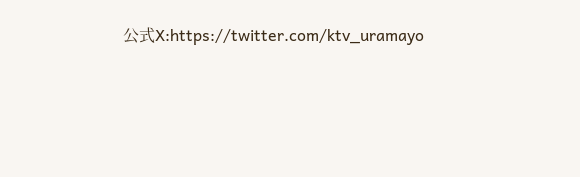公式X:https://twitter.com/ktv_uramayo